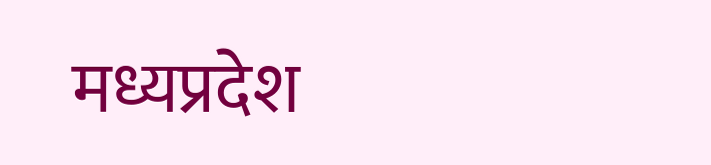मध्यप्रदेश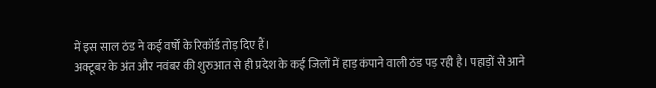में इस साल ठंड ने कई वर्षों के रिकॉर्ड तोड़ दिए हैं।
अक्टूबर के अंत और नवंबर की शुरुआत से ही प्रदेश के कई जिलों में हाड़ कंपाने वाली ठंड पड़ रही है। पहाड़ों से आने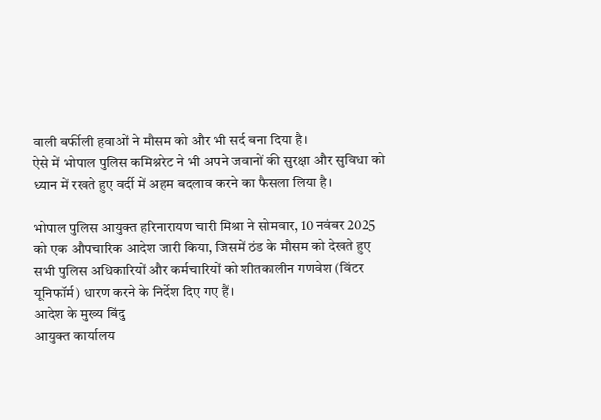वाली बर्फीली हवाओं ने मौसम को और भी सर्द बना दिया है।
ऐसे में भोपाल पुलिस कमिश्नरेट ने भी अपने जवानों की सुरक्षा और सुविधा को ध्यान में रखते हुए वर्दी में अहम बदलाव करने का फैसला लिया है।

भोपाल पुलिस आयुक्त हरिनारायण चारी मिश्रा ने सोमवार, 10 नवंबर 2025 को एक औपचारिक आदेश जारी किया, जिसमें ठंड के मौसम को देखते हुए सभी पुलिस अधिकारियों और कर्मचारियों को शीतकालीन गणवेश (विंटर यूनिफॉर्म) धारण करने के निर्देश दिए गए हैं।
आदेश के मुख्य बिंदु
आयुक्त कार्यालय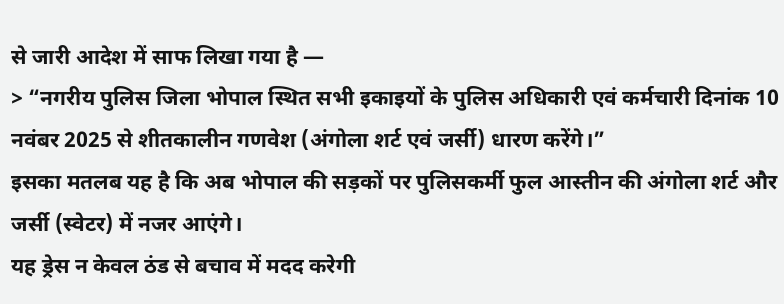से जारी आदेश में साफ लिखा गया है —
> “नगरीय पुलिस जिला भोपाल स्थित सभी इकाइयों के पुलिस अधिकारी एवं कर्मचारी दिनांक 10 नवंबर 2025 से शीतकालीन गणवेश (अंगोला शर्ट एवं जर्सी) धारण करेंगे।”
इसका मतलब यह है कि अब भोपाल की सड़कों पर पुलिसकर्मी फुल आस्तीन की अंगोला शर्ट और जर्सी (स्वेटर) में नजर आएंगे।
यह ड्रेस न केवल ठंड से बचाव में मदद करेगी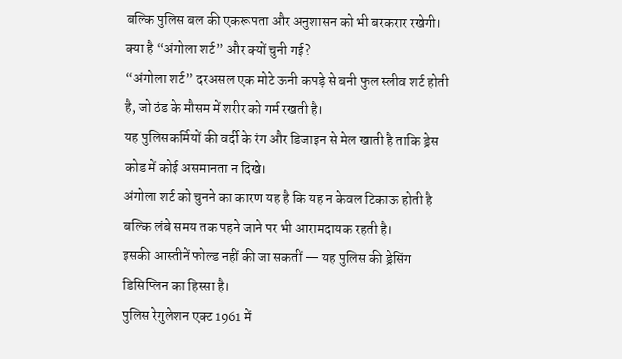बल्कि पुलिस बल की एकरूपता और अनुशासन को भी बरकरार रखेगी।
क्या है “अंगोला शर्ट” और क्यों चुनी गई?
“अंगोला शर्ट” दरअसल एक मोटे ऊनी कपड़े से बनी फुल स्लीव शर्ट होती है, जो ठंड के मौसम में शरीर को गर्म रखती है।
यह पुलिसकर्मियों की वर्दी के रंग और डिजाइन से मेल खाती है ताकि ड्रेस कोड में कोई असमानता न दिखे।
अंगोला शर्ट को चुनने का कारण यह है कि यह न केवल टिकाऊ होती है बल्कि लंबे समय तक पहने जाने पर भी आरामदायक रहती है।
इसकी आस्तीनें फोल्ड नहीं की जा सकतीं — यह पुलिस की ड्रेसिंग डिसिप्लिन का हिस्सा है।
पुलिस रेगुलेशन एक्ट 1961 में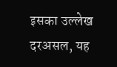इसका उल्लेख
दरअसल, यह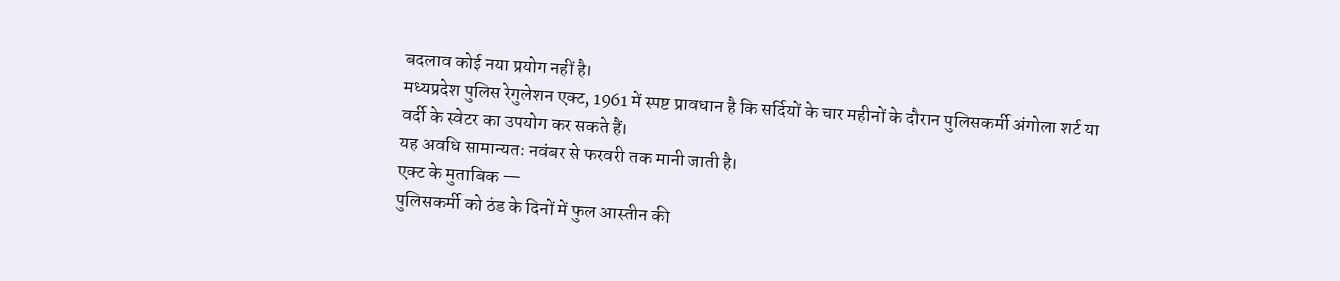बदलाव कोई नया प्रयोग नहीं है।
मध्यप्रदेश पुलिस रेगुलेशन एक्ट, 1961 में स्पष्ट प्रावधान है कि सर्दियों के चार महीनों के दौरान पुलिसकर्मी अंगोला शर्ट या वर्दी के स्वेटर का उपयोग कर सकते हैं।
यह अवधि सामान्यतः नवंबर से फरवरी तक मानी जाती है।
एक्ट के मुताबिक —
पुलिसकर्मी को ठंड के दिनों में फुल आस्तीन की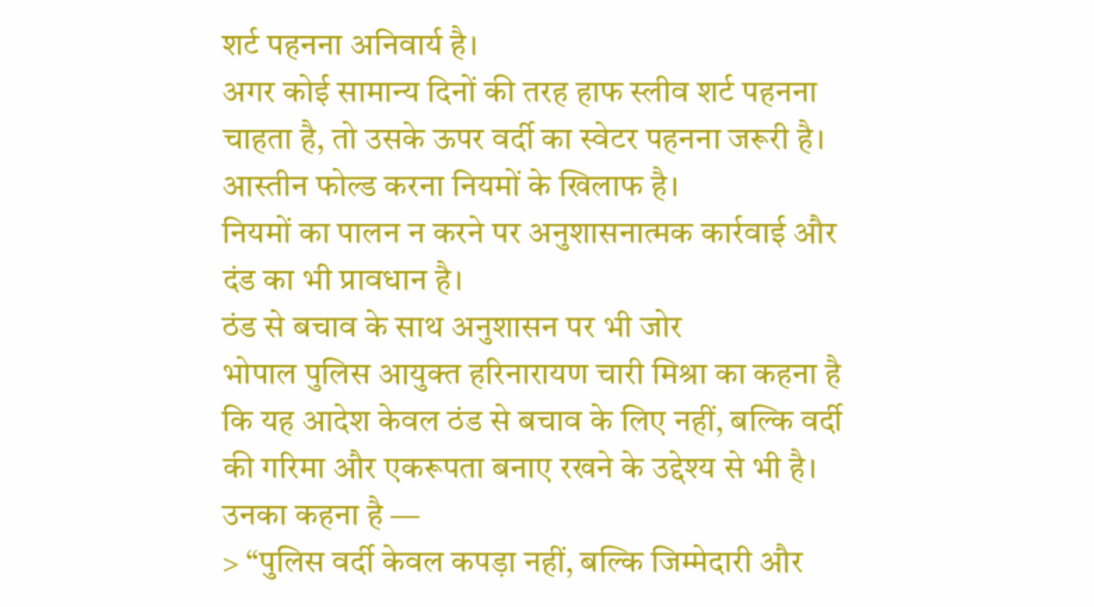शर्ट पहनना अनिवार्य है।
अगर कोई सामान्य दिनों की तरह हाफ स्लीव शर्ट पहनना चाहता है, तो उसके ऊपर वर्दी का स्वेटर पहनना जरूरी है।
आस्तीन फोल्ड करना नियमों के खिलाफ है।
नियमों का पालन न करने पर अनुशासनात्मक कार्रवाई और दंड का भी प्रावधान है।
ठंड से बचाव के साथ अनुशासन पर भी जोर
भोपाल पुलिस आयुक्त हरिनारायण चारी मिश्रा का कहना है कि यह आदेश केवल ठंड से बचाव के लिए नहीं, बल्कि वर्दी की गरिमा और एकरूपता बनाए रखने के उद्देश्य से भी है।
उनका कहना है —
> “पुलिस वर्दी केवल कपड़ा नहीं, बल्कि जिम्मेदारी और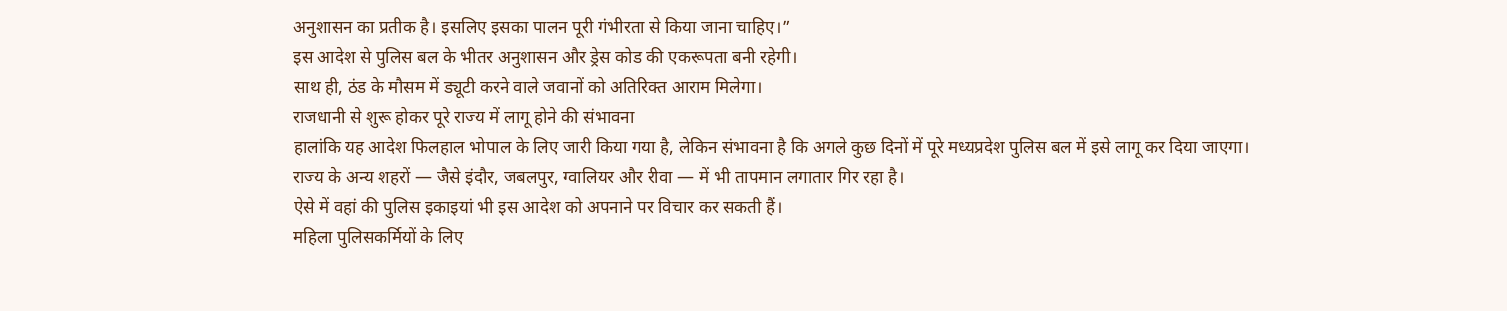अनुशासन का प्रतीक है। इसलिए इसका पालन पूरी गंभीरता से किया जाना चाहिए।”
इस आदेश से पुलिस बल के भीतर अनुशासन और ड्रेस कोड की एकरूपता बनी रहेगी।
साथ ही, ठंड के मौसम में ड्यूटी करने वाले जवानों को अतिरिक्त आराम मिलेगा।
राजधानी से शुरू होकर पूरे राज्य में लागू होने की संभावना
हालांकि यह आदेश फिलहाल भोपाल के लिए जारी किया गया है, लेकिन संभावना है कि अगले कुछ दिनों में पूरे मध्यप्रदेश पुलिस बल में इसे लागू कर दिया जाएगा।
राज्य के अन्य शहरों — जैसे इंदौर, जबलपुर, ग्वालियर और रीवा — में भी तापमान लगातार गिर रहा है।
ऐसे में वहां की पुलिस इकाइयां भी इस आदेश को अपनाने पर विचार कर सकती हैं।
महिला पुलिसकर्मियों के लिए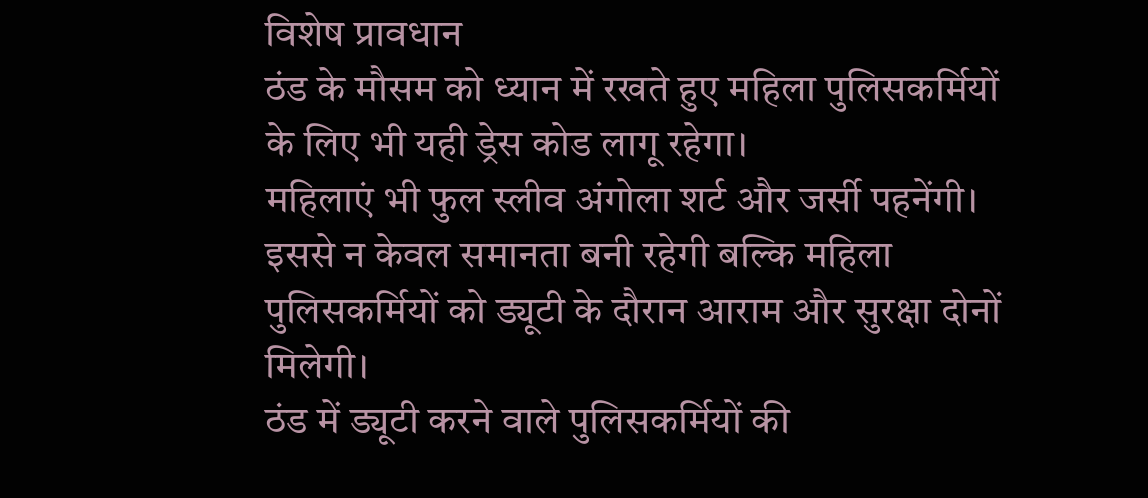विशेष प्रावधान
ठंड के मौसम को ध्यान में रखते हुए महिला पुलिसकर्मियों के लिए भी यही ड्रेस कोड लागू रहेगा।
महिलाएं भी फुल स्लीव अंगोला शर्ट और जर्सी पहनेंगी।
इससे न केवल समानता बनी रहेगी बल्कि महिला पुलिसकर्मियों को ड्यूटी के दौरान आराम और सुरक्षा दोनों मिलेगी।
ठंड में ड्यूटी करने वाले पुलिसकर्मियों की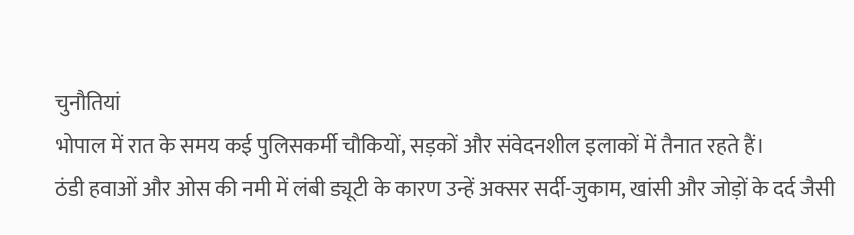चुनौतियां
भोपाल में रात के समय कई पुलिसकर्मी चौकियों, सड़कों और संवेदनशील इलाकों में तैनात रहते हैं।
ठंडी हवाओं और ओस की नमी में लंबी ड्यूटी के कारण उन्हें अक्सर सर्दी-जुकाम, खांसी और जोड़ों के दर्द जैसी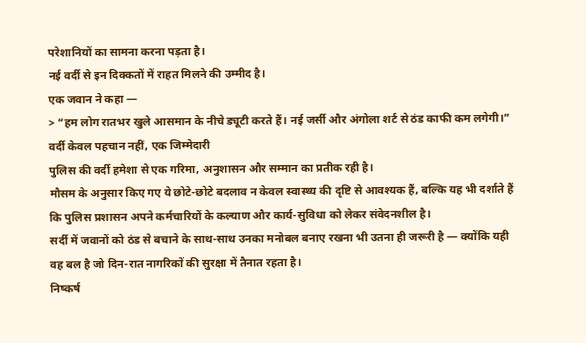परेशानियों का सामना करना पड़ता है।
नई वर्दी से इन दिक्कतों में राहत मिलने की उम्मीद है।
एक जवान ने कहा —
> “हम लोग रातभर खुले आसमान के नीचे ड्यूटी करते हैं। नई जर्सी और अंगोला शर्ट से ठंड काफी कम लगेगी।”
वर्दी केवल पहचान नहीं, एक जिम्मेदारी
पुलिस की वर्दी हमेशा से एक गरिमा, अनुशासन और सम्मान का प्रतीक रही है।
मौसम के अनुसार किए गए ये छोटे-छोटे बदलाव न केवल स्वास्थ्य की दृष्टि से आवश्यक हैं, बल्कि यह भी दर्शाते हैं कि पुलिस प्रशासन अपने कर्मचारियों के कल्याण और कार्य-सुविधा को लेकर संवेदनशील है।
सर्दी में जवानों को ठंड से बचाने के साथ-साथ उनका मनोबल बनाए रखना भी उतना ही जरूरी है — क्योंकि यही वह बल है जो दिन-रात नागरिकों की सुरक्षा में तैनात रहता है।
निष्कर्ष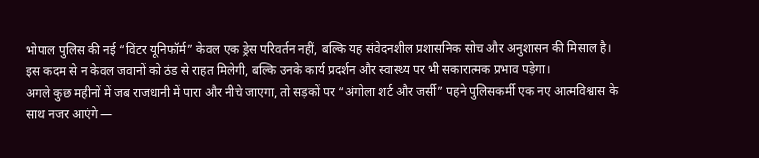भोपाल पुलिस की नई “विंटर यूनिफॉर्म” केवल एक ड्रेस परिवर्तन नहीं, बल्कि यह संवेदनशील प्रशासनिक सोच और अनुशासन की मिसाल है।
इस कदम से न केवल जवानों को ठंड से राहत मिलेगी, बल्कि उनके कार्य प्रदर्शन और स्वास्थ्य पर भी सकारात्मक प्रभाव पड़ेगा।
अगले कुछ महीनों में जब राजधानी में पारा और नीचे जाएगा, तो सड़कों पर “अंगोला शर्ट और जर्सी” पहने पुलिसकर्मी एक नए आत्मविश्वास के साथ नजर आएंगे —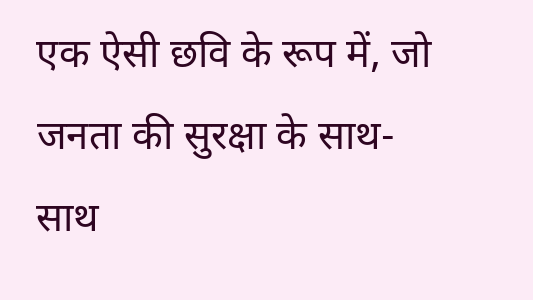एक ऐसी छवि के रूप में, जो जनता की सुरक्षा के साथ-साथ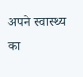अपने स्वास्थ्य का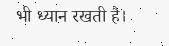भी ध्यान रखती है।